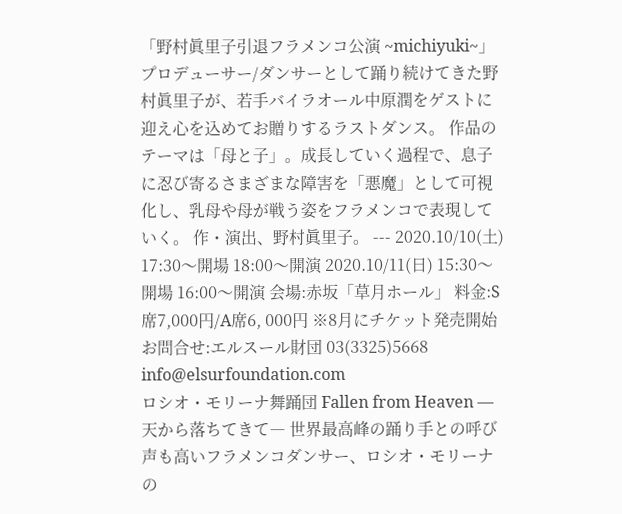「野村眞里子引退フラメンコ公演 ~michiyuki~」 プロデューサー/ダンサーとして踊り続けてきた野村眞里子が、若手バイラオール中原潤をゲストに迎え心を込めてお贈りするラストダンス。 作品のテーマは「母と子」。成長していく過程で、息子に忍び寄るさまざまな障害を「悪魔」として可視化し、乳母や母が戦う姿をフラメンコで表現していく。 作・演出、野村眞里子。 --- 2020.10/10(土) 17:30〜開場 18:00〜開演 2020.10/11(日) 15:30〜開場 16:00〜開演 会場:赤坂「草月ホール」 料金:S席7,000円/A席6, 000円 ※8月にチケット発売開始 お問合せ:エルスール財団 03(3325)5668 info@elsurfoundation.com
ロシオ・モリーナ舞踊団 Fallen from Heaven ―天から落ちてきて― 世界最高峰の踊り手との呼び声も高いフラメンコダンサー、ロシオ・モリーナの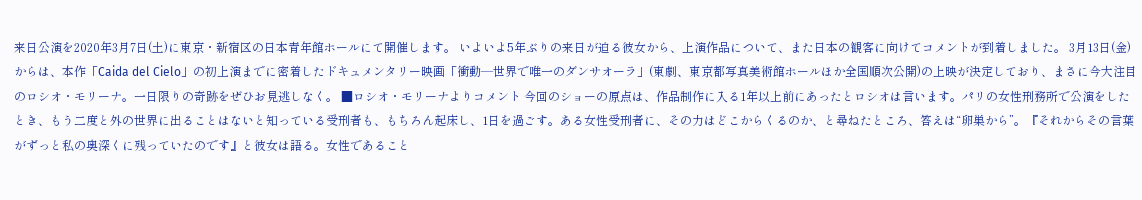来日公演を2020年3月7日(土)に東京・新宿区の日本青年館ホールにて開催します。 いよいよ5年ぶりの来日が迫る彼女から、上演作品について、また日本の観客に向けてコメントが到着しました。 3月13日(金)からは、本作「Caida del Cielo」の初上演までに密着したドキュメンタリー映画「衝動―世界で唯一のダンサオーラ」(東劇、東京都写真美術館ホールほか全国順次公開)の上映が決定しており、まさに今大注目のロシオ・モリーナ。一日限りの奇跡をぜひお見逃しなく。 ■ロシオ・モリーナよりコメント 今回のショーの原点は、作品制作に入る1年以上前にあったとロシオは言います。パリの女性刑務所で公演をしたとき、もう二度と外の世界に出ることはないと知っている受刑者も、もちろん起床し、1日を過ごす。ある女性受刑者に、その力はどこからくるのか、と尋ねたところ、答えは“卵巣から”。『それからその言葉がずっと私の奥深くに残っていたのです』と彼女は語る。女性であること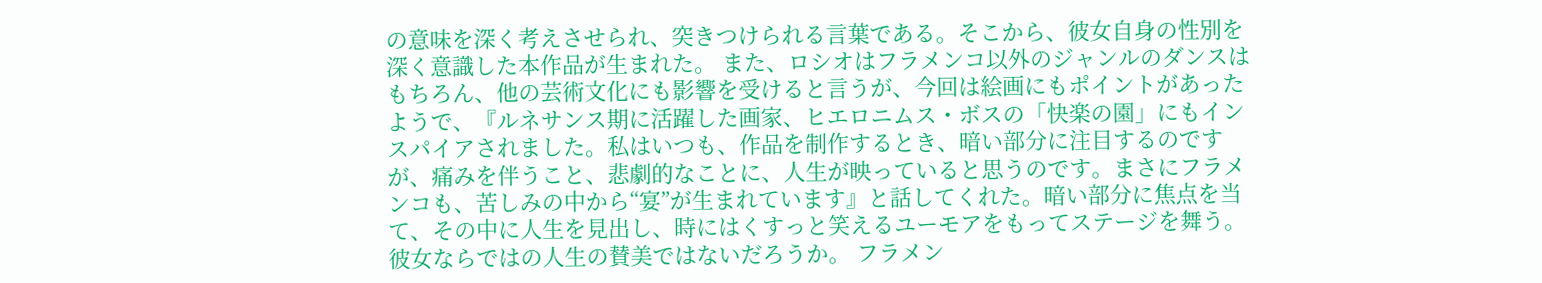の意味を深く考えさせられ、突きつけられる言葉である。そこから、彼女自身の性別を深く意識した本作品が生まれた。 また、ロシオはフラメンコ以外のジャンルのダンスはもちろん、他の芸術文化にも影響を受けると言うが、今回は絵画にもポイントがあったようで、『ルネサンス期に活躍した画家、ヒエロニムス・ボスの「快楽の園」にもインスパイアされました。私はいつも、作品を制作するとき、暗い部分に注目するのですが、痛みを伴うこと、悲劇的なことに、人生が映っていると思うのです。まさにフラメンコも、苦しみの中から“宴”が生まれています』と話してくれた。暗い部分に焦点を当て、その中に人生を見出し、時にはくすっと笑えるユーモアをもってステージを舞う。彼女ならではの人生の賛美ではないだろうか。 フラメン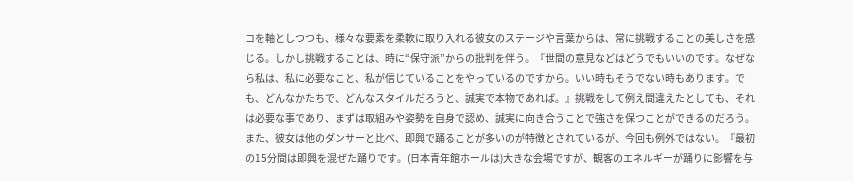コを軸としつつも、様々な要素を柔軟に取り入れる彼女のステージや言葉からは、常に挑戦することの美しさを感じる。しかし挑戦することは、時に“保守派”からの批判を伴う。『世間の意見などはどうでもいいのです。なぜなら私は、私に必要なこと、私が信じていることをやっているのですから。いい時もそうでない時もあります。でも、どんなかたちで、どんなスタイルだろうと、誠実で本物であれば。』挑戦をして例え間違えたとしても、それは必要な事であり、まずは取組みや姿勢を自身で認め、誠実に向き合うことで強さを保つことができるのだろう。 また、彼女は他のダンサーと比べ、即興で踊ることが多いのが特徴とされているが、今回も例外ではない。『最初の15分間は即興を混ぜた踊りです。(日本青年館ホールは)大きな会場ですが、観客のエネルギーが踊りに影響を与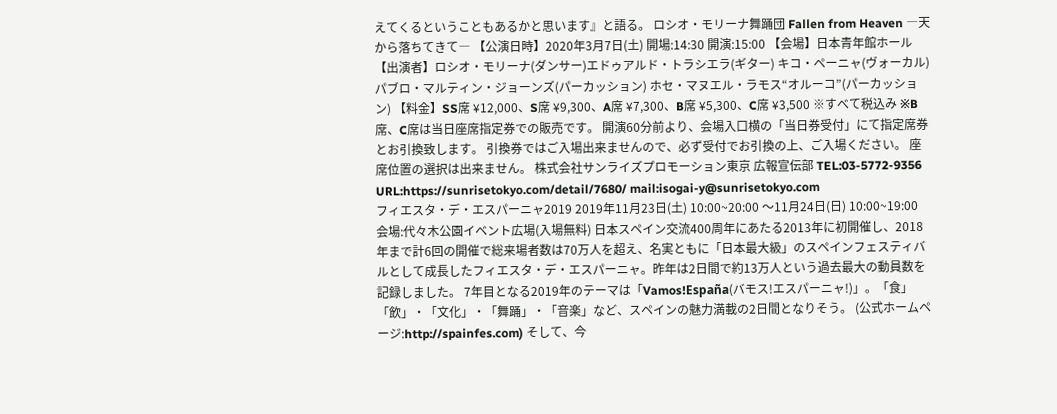えてくるということもあるかと思います』と語る。 ロシオ・モリーナ舞踊団 Fallen from Heaven ―天から落ちてきて― 【公演日時】2020年3月7日(土) 開場:14:30 開演:15:00 【会場】日本青年館ホール 【出演者】ロシオ・モリーナ(ダンサー)エドゥアルド・トラシエラ(ギター) キコ・ペーニャ(ヴォーカル)パブロ・マルティン・ジョーンズ(パーカッション) ホセ・マヌエル・ラモス“オルーコ”(パーカッション) 【料金】SS席 ¥12,000、S席 ¥9,300、A席 ¥7,300、B席 ¥5,300、C席 ¥3,500 ※すべて税込み ※B席、C席は当日座席指定券での販売です。 開演60分前より、会場入口横の「当日券受付」にて指定席券とお引換致します。 引換券ではご入場出来ませんので、必ず受付でお引換の上、ご入場ください。 座席位置の選択は出来ません。 株式会社サンライズプロモーション東京 広報宣伝部 TEL:03-5772-9356 URL:https://sunrisetokyo.com/detail/7680/ mail:isogai-y@sunrisetokyo.com
フィエスタ・デ・エスパーニャ2019 2019年11月23日(土) 10:00~20:00 〜11月24日(日) 10:00~19:00 会場:代々木公園イベント広場(入場無料) 日本スペイン交流400周年にあたる2013年に初開催し、2018年まで計6回の開催で総来場者数は70万人を超え、名実ともに「日本最大級」のスペインフェスティバルとして成長したフィエスタ・デ・エスパーニャ。昨年は2日間で約13万人という過去最大の動員数を記録しました。 7年目となる2019年のテーマは「Vamos!España(バモス!エスパーニャ!)」。「食」「飲」・「文化」・「舞踊」・「音楽」など、スペインの魅力満載の2日間となりそう。 (公式ホームページ:http://spainfes.com) そして、今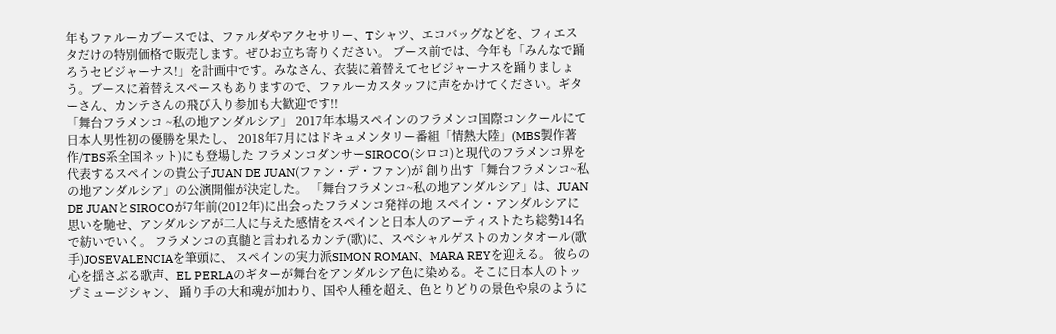年もファルーカブースでは、ファルダやアクセサリー、Tシャツ、エコバッグなどを、フィエスタだけの特別価格で販売します。ぜひお立ち寄りください。 ブース前では、今年も「みんなで踊ろうセビジャーナス!」を計画中です。みなさん、衣装に着替えてセビジャーナスを踊りましょう。ブースに着替えスペースもありますので、ファルーカスタッフに声をかけてください。ギターさん、カンテさんの飛び入り参加も大歓迎です!!
「舞台フラメンコ ~私の地アンダルシア」 2017年本場スペインのフラメンコ国際コンクールにて日本人男性初の優勝を果たし、 2018年7月にはドキュメンタリー番組「情熱大陸」(MBS製作著作/TBS系全国ネット)にも登場した フラメンコダンサーSIROCO(シロコ)と現代のフラメンコ界を代表するスペインの貴公子JUAN DE JUAN(ファン・デ・ファン)が 創り出す「舞台フラメンコ~私の地アンダルシア」の公演開催が決定した。 「舞台フラメンコ~私の地アンダルシア」は、JUAN DE JUANとSIROCOが7年前(2012年)に出会ったフラメンコ発祥の地 スペイン・アンダルシアに思いを馳せ、アンダルシアが二人に与えた感情をスペインと日本人のアーティストたち総勢14名で紡いでいく。 フラメンコの真髄と言われるカンテ(歌)に、スペシャルゲストのカンタオール(歌手)JOSEVALENCIAを筆頭に、 スペインの実力派SIMON ROMAN、MARA REYを迎える。 彼らの心を揺さぶる歌声、EL PERLAのギターが舞台をアンダルシア色に染める。そこに日本人のトップミュージシャン、 踊り手の大和魂が加わり、国や人種を超え、色とりどりの景色や泉のように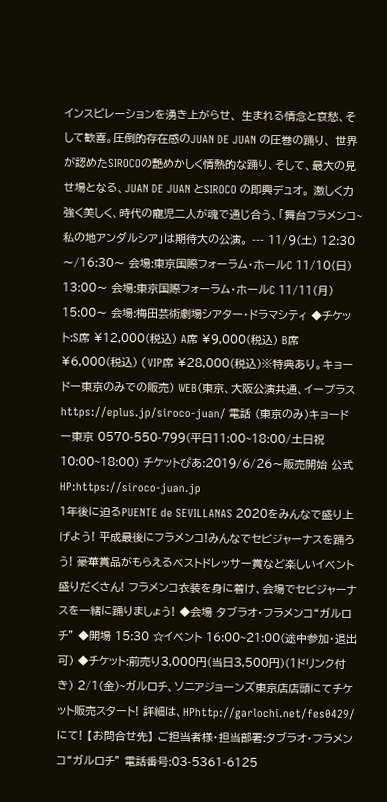インスピレーションを湧き上がらせ、 生まれる情念と哀愁、そして歓喜。圧倒的存在感のJUAN DE JUAN の圧巻の踊り、 世界が認めたSIROCOの艶めかしく情熱的な踊り、そして、最大の見せ場となる、JUAN DE JUAN とSIROCO の即興デュオ。 激しく力強く美しく、時代の寵児二人が魂で通じ合う、「舞台フラメンコ~私の地アンダルシア」は期待大の公演。 --- 11/9(土) 12:30〜/16:30〜 会場:東京国際フォーラム・ホールC 11/10(日) 13:00〜 会場:東京国際フォーラム・ホールC 11/11(月) 15:00〜 会場:梅田芸術劇場シアター・ドラマシティ ◆チケット:S席 ¥12,000(税込) A席 ¥9,000(税込) B席 ¥6,000(税込) (VIP席 ¥28,000(税込)※特典あり。キョードー東京のみでの販売) WEB(東京、大阪公演共通、イープラス https://eplus.jp/siroco-juan/ 電話 (東京のみ)キョードー東京 0570-550-799(平日11:00~18:00/土日祝10:00~18:00) チケットぴあ:2019/6/26〜販売開始 公式HP:https://siroco-juan.jp
1年後に迫るPUENTE de SEVILLANAS 2020をみんなで盛り上げよう! 平成最後にフラメンコ!みんなでセビジャーナスを踊ろう! 豪華賞品がもらえるベストドレッサー賞など楽しいイベント盛りだくさん! フラメンコ衣装を身に着け、会場でセビジャーナスを一緒に踊りましょう! ◆会場 タブラオ・フラメンコ“ガルロチ” ◆開場 15:30 ☆イベント 16:00~21:00(途中参加・退出可) ◆チケット:前売り3,000円(当日3,500円)(1ドリンク付き) 2/1(金)~ガルロチ、ソニアジョーンズ東京店店頭にてチケット販売スタート! 詳細は、HPhttp://garlochi.net/fes0429/にて! 【お問合せ先】 ご担当者様・担当部署:タブラオ・フラメンコ“ガルロチ” 電話番号:03-5361-6125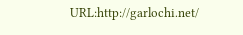URL:http://garlochi.net/